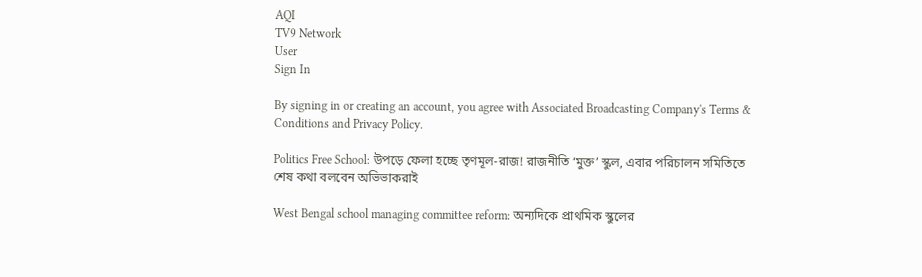AQI
TV9 Network
User
Sign In

By signing in or creating an account, you agree with Associated Broadcasting Company's Terms & Conditions and Privacy Policy.

Politics Free School: উপড়ে ফেলা হচ্ছে তৃণমূল-রাজ! রাজনীতি ‘মুক্ত’ স্কুল, এবার পরিচালন সমিতিতে শেষ কথা বলবেন অভিভাকরাই

West Bengal school managing committee reform: অন্যদিকে প্রাথমিক স্কুলের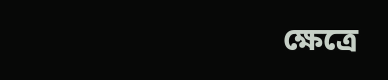ক্ষেত্রে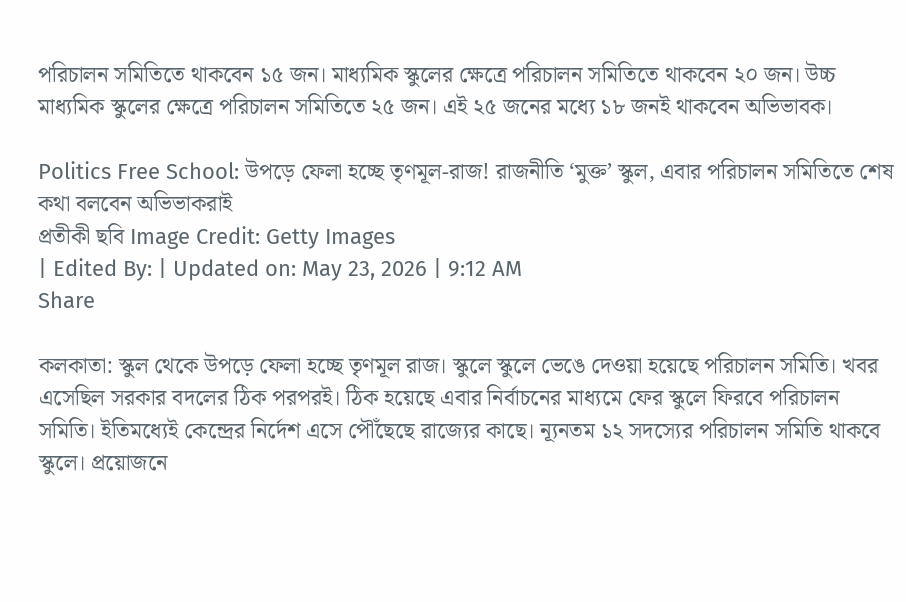পরিচালন সমিতিতে থাকবেন ১৫ জন। মাধ্যমিক স্কুলের ক্ষেত্রে পরিচালন সমিতিতে থাকবেন ২০ জন। উচ্চ মাধ্যমিক স্কুলের ক্ষেত্রে পরিচালন সমিতিতে ২৫ জন। এই ২৫ জনের মধ্যে ১৮ জনই থাকবেন অভিভাবক।

Politics Free School: উপড়ে ফেলা হচ্ছে তৃণমূল-রাজ! রাজনীতি ‘মুক্ত’ স্কুল, এবার পরিচালন সমিতিতে শেষ কথা বলবেন অভিভাকরাই
প্রতীকী ছবি Image Credit: Getty Images
| Edited By: | Updated on: May 23, 2026 | 9:12 AM
Share

কলকাতা: স্কুল থেকে উপড়ে ফেলা হচ্ছে তৃণমূল রাজ। স্কুলে স্কুলে ভেঙে দেওয়া হয়েছে পরিচালন সমিতি। খবর এসেছিল সরকার বদলের ঠিক পরপরই। ঠিক হয়েছে এবার নির্বাচনের মাধ্যমে ফের স্কুলে ফিরবে পরিচালন সমিতি। ইতিমধ্যেই কেন্দ্রের নির্দেশ এসে পৌঁছেছে রাজ্যের কাছে। ন্যূনতম ১২ সদস্যের পরিচালন সমিতি থাকবে স্কুলে। প্রয়োজনে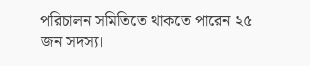পরিচালন সমিতিতে থাকতে পারেন ২৫ জন সদস্য।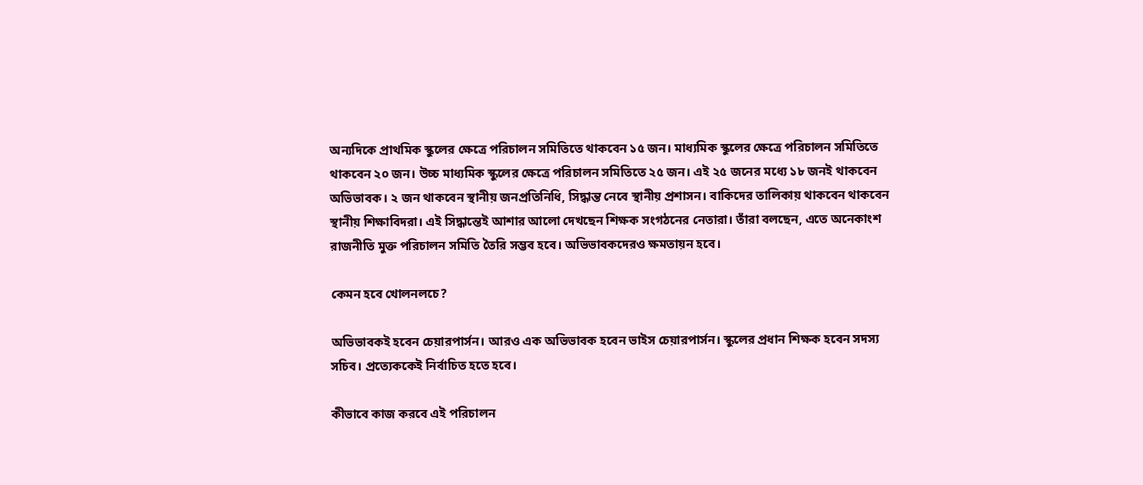অন্যদিকে প্রাথমিক স্কুলের ক্ষেত্রে পরিচালন সমিতিতে থাকবেন ১৫ জন। মাধ্যমিক স্কুলের ক্ষেত্রে পরিচালন সমিতিতে থাকবেন ২০ জন। উচ্চ মাধ্যমিক স্কুলের ক্ষেত্রে পরিচালন সমিতিতে ২৫ জন। এই ২৫ জনের মধ্যে ১৮ জনই থাকবেন অভিভাবক। ২ জন থাকবেন স্থানীয় জনপ্রতিনিধি, সিদ্ধান্ত নেবে স্থানীয় প্রশাসন। বাকিদের তালিকায় থাকবেন থাকবেন স্থানীয় শিক্ষাবিদরা। এই সিদ্ধান্তেই আশার আলো দেখছেন শিক্ষক সংগঠনের নেতারা। তাঁরা বলছেন, এতে অনেকাংশ রাজনীতি মুক্ত পরিচালন সমিতি তৈরি সম্ভব হবে। অভিভাবকদেরও ক্ষমতায়ন হবে।

কেমন হবে খোলনলচে?

অভিভাবকই হবেন চেয়ারপার্সন। আরও এক অভিভাবক হবেন ভাইস চেয়ারপার্সন। স্কুলের প্রধান শিক্ষক হবেন সদস্য সচিব। প্রত্যেককেই নির্বাচিত হতে হবে।

কীভাবে কাজ করবে এই পরিচালন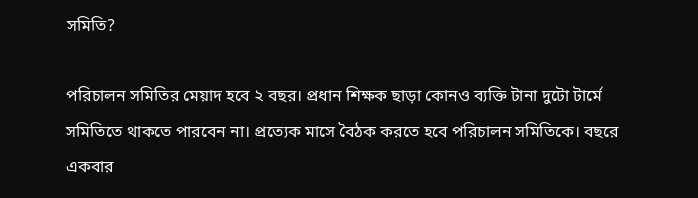সমিতি?

পরিচালন সমিতির মেয়াদ হবে ২ বছর। প্রধান শিক্ষক ছাড়া কোনও ব্যক্তি টানা দুটো টার্মে সমিতিতে থাকতে পারবেন না। প্রত্যেক মাসে বৈঠক করতে হবে পরিচালন সমিতিকে। বছরে একবার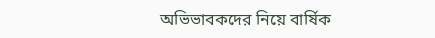অভিভাবকদের নিয়ে বার্ষিক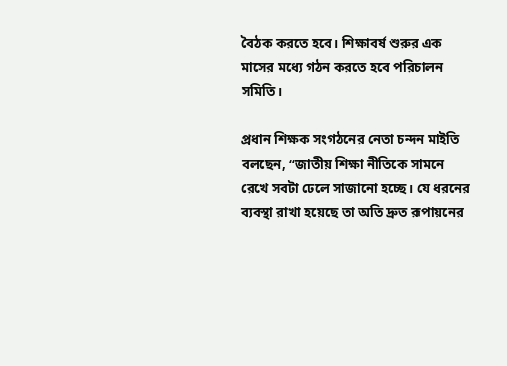বৈঠক করতে হবে। শিক্ষাবর্ষ শুরুর এক মাসের মধ্যে গঠন করতে হবে পরিচালন সমিতি।

প্রধান শিক্ষক সংগঠনের নেতা চন্দন মাইতি বলছেন, “জাতীয় শিক্ষা নীতিকে সামনে রেখে সবটা ঢেলে সাজানো হচ্ছে। যে ধরনের ব্যবস্থা রাখা হয়েছে তা অতি দ্রুত রূপায়নের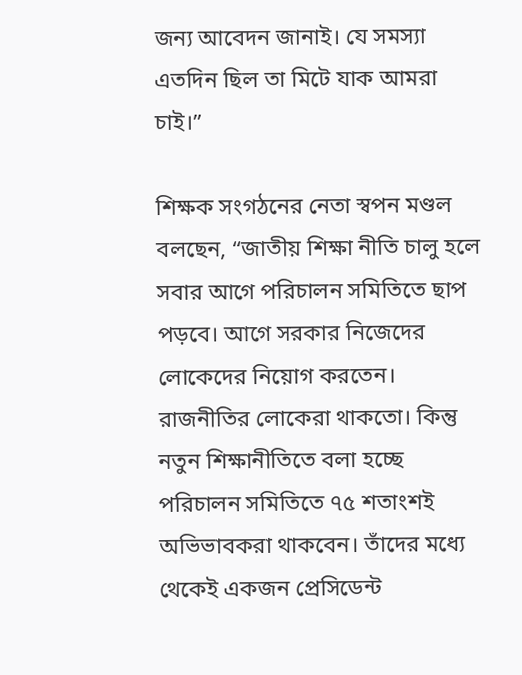জন্য আবেদন জানাই। যে সমস্যা এতদিন ছিল তা মিটে যাক আমরা চাই।”

শিক্ষক সংগঠনের নেতা স্বপন মণ্ডল বলছেন, “জাতীয় শিক্ষা নীতি চালু হলে সবার আগে পরিচালন সমিতিতে ছাপ পড়বে। আগে সরকার নিজেদের লোকেদের নিয়োগ করতেন। রাজনীতির লোকেরা থাকতো। কিন্তু নতুন শিক্ষানীতিতে বলা হচ্ছে পরিচালন সমিতিতে ৭৫ শতাংশই অভিভাবকরা থাকবেন। তাঁদের মধ্যে থেকেই একজন প্রেসিডেন্ট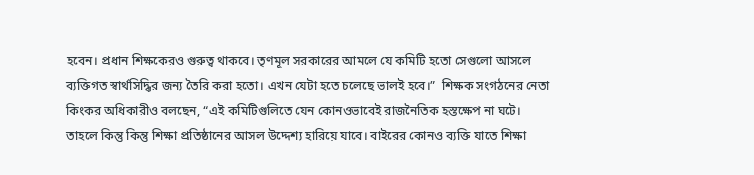হবেন। প্রধান শিক্ষকেরও গুরুত্ব থাকবে। তৃণমূল সরকারের আমলে যে কমিটি হতো সেগুলো আসলে ব্যক্তিগত স্বার্থসিদ্ধির জন্য তৈরি করা হতো। এখন যেটা হতে চলেছে ভালই হবে।”  শিক্ষক সংগঠনের নেতা কিংকর অধিকারীও বলছেন, “এই কমিটিগুলিতে যেন কোনওভাবেই রাজনৈতিক হস্তক্ষেপ না ঘটে। তাহলে কিন্তু কিন্তু শিক্ষা প্রতিষ্ঠানের আসল উদ্দেশ্য হারিয়ে যাবে। বাইরের কোনও ব্যক্তি যাতে শিক্ষা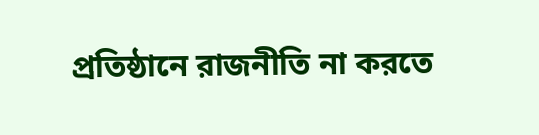প্রতিষ্ঠানে রাজনীতি না করতে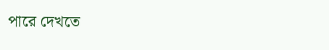পারে দেখতে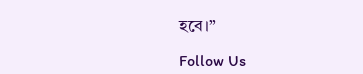হবে।”

Follow Us